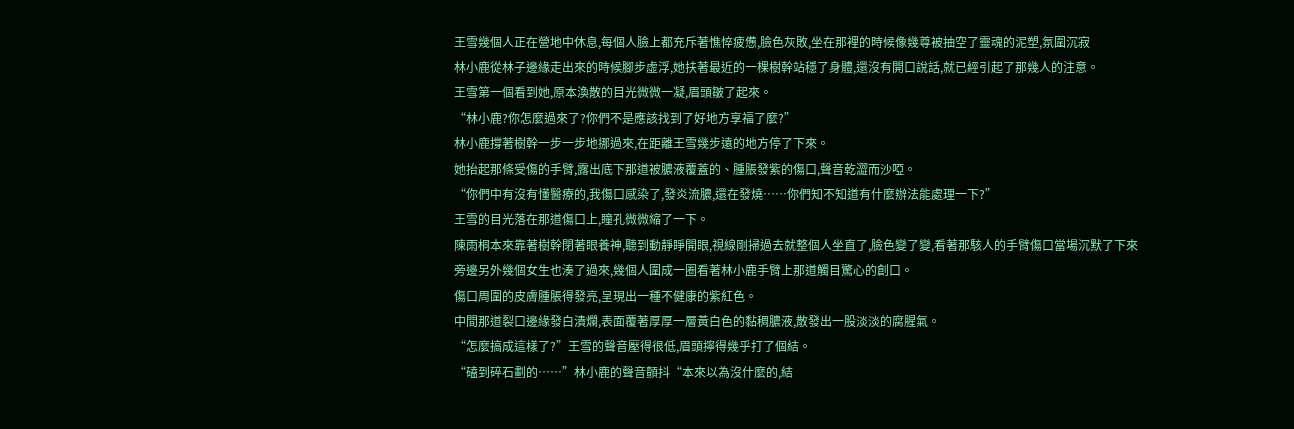王雪幾個人正在營地中休息,每個人臉上都充斥著憔悴疲憊,臉色灰敗,坐在那裡的時候像幾尊被抽空了靈魂的泥塑,氛圍沉寂
林小鹿從林子邊緣走出來的時候腳步虛浮,她扶著最近的一棵樹幹站穩了身體,還沒有開口說話,就已經引起了那幾人的注意。
王雪第一個看到她,原本渙散的目光微微一凝,眉頭皺了起來。
“林小鹿?你怎麼過來了?你們不是應該找到了好地方享福了麼?”
林小鹿撐著樹幹一步一步地挪過來,在距離王雪幾步遠的地方停了下來。
她抬起那條受傷的手臂,露出底下那道被膿液覆蓋的、腫脹發紫的傷口,聲音乾澀而沙啞。
“你們中有沒有懂醫療的,我傷口感染了,發炎流膿,還在發燒……你們知不知道有什麼辦法能處理一下?”
王雪的目光落在那道傷口上,瞳孔微微縮了一下。
陳雨桐本來靠著樹幹閉著眼養神,聽到動靜睜開眼,視線剛掃過去就整個人坐直了,臉色變了變,看著那駭人的手臂傷口當場沉默了下來
旁邊另外幾個女生也湊了過來,幾個人圍成一圈看著林小鹿手臂上那道觸目驚心的創口。
傷口周圍的皮膚腫脹得發亮,呈現出一種不健康的紫紅色。
中間那道裂口邊緣發白潰爛,表面覆著厚厚一層黃白色的黏稠膿液,散發出一股淡淡的腐腥氣。
“怎麼搞成這樣了?”王雪的聲音壓得很低,眉頭擰得幾乎打了個結。
“磕到碎石劃的……”林小鹿的聲音顫抖“本來以為沒什麼的,結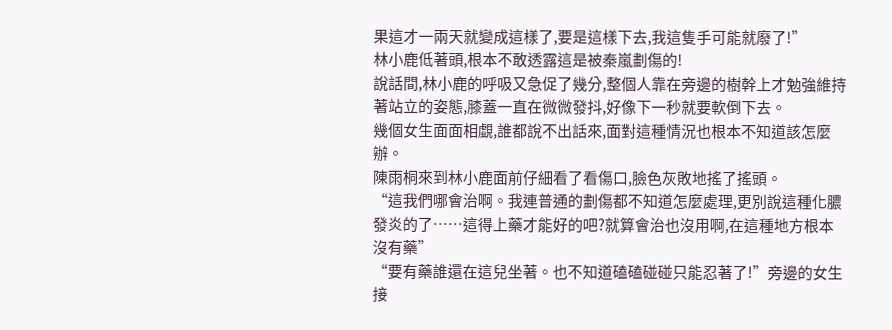果這才一兩天就變成這樣了,要是這樣下去,我這隻手可能就廢了!”
林小鹿低著頭,根本不敢透露這是被秦嵐劃傷的!
說話間,林小鹿的呼吸又急促了幾分,整個人靠在旁邊的樹幹上才勉強維持著站立的姿態,膝蓋一直在微微發抖,好像下一秒就要軟倒下去。
幾個女生面面相覷,誰都說不出話來,面對這種情況也根本不知道該怎麼辦。
陳雨桐來到林小鹿面前仔細看了看傷口,臉色灰敗地搖了搖頭。
“這我們哪會治啊。我連普通的劃傷都不知道怎麼處理,更別說這種化膿發炎的了……這得上藥才能好的吧?就算會治也沒用啊,在這種地方根本沒有藥”
“要有藥誰還在這兒坐著。也不知道磕磕碰碰只能忍著了!”旁邊的女生接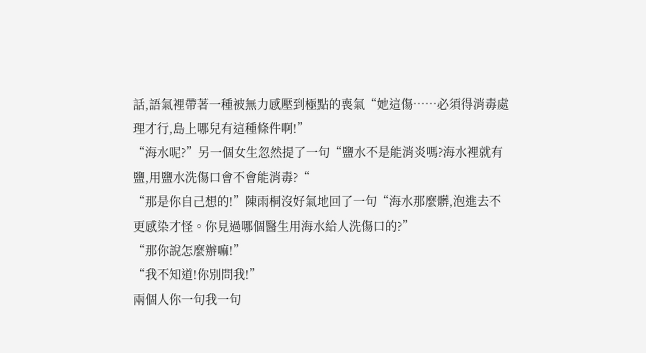話,語氣裡帶著一種被無力感壓到極點的喪氣“她這傷……必須得消毒處理才行,島上哪兒有這種條件啊!”
“海水呢?”另一個女生忽然提了一句“鹽水不是能消炎嗎?海水裡就有鹽,用鹽水洗傷口會不會能消毒?“
“那是你自己想的!”陳雨桐沒好氣地回了一句“海水那麼髒,泡進去不更感染才怪。你見過哪個醫生用海水給人洗傷口的?”
“那你說怎麼辦嘛!”
“我不知道!你別問我!”
兩個人你一句我一句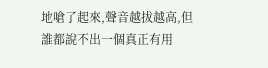地嗆了起來,聲音越拔越高,但誰都說不出一個真正有用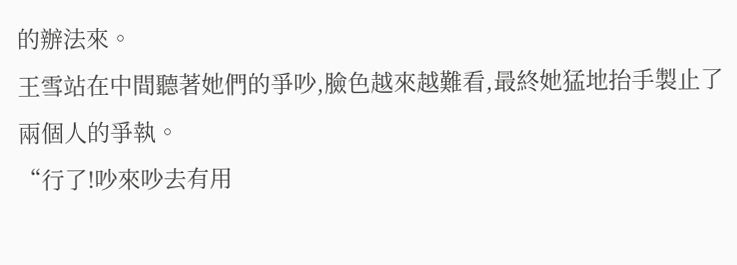的辦法來。
王雪站在中間聽著她們的爭吵,臉色越來越難看,最終她猛地抬手製止了兩個人的爭執。
“行了!吵來吵去有用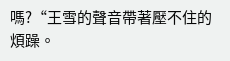嗎?“王雪的聲音帶著壓不住的煩躁。